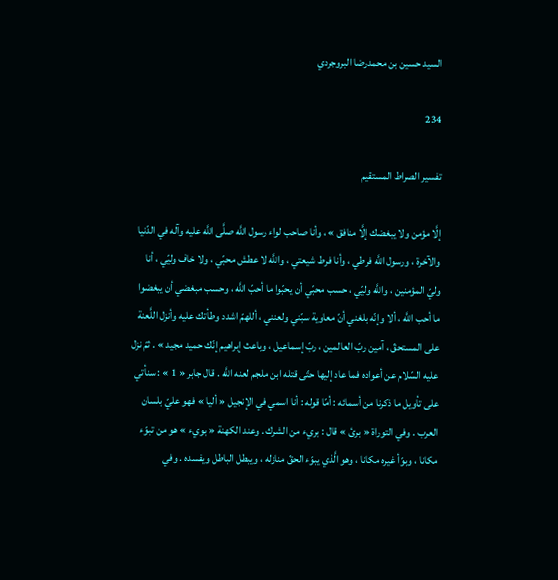السيد حسين بن محمدرضا البروجردي

234

تفسير الصراط المستقيم

إلَّا مؤمن ولا يبغضك إلَّا منافق » ، وأنا صاحب لواء رسول اللَّه صلَّى اللَّه عليه وآله في الدّنيا والآخرة ، ورسول اللَّه فرطي ، وأنا فرط شيعتي ، واللَّه لا عطش محبّي ، ولا خاف وليّي ، أنا وليّ المؤمنين ، واللَّه وليّي ، حسب محبّي أن يحبّوا ما أحبّ اللَّه ، وحسب مبغضي أن يبغضوا ما أحب اللَّه ، ألا وإنّه بلغني أنّ معاوية سبّني ولعنني ، أللهمّ اشدد وطأتك عليه وأنزل اللَّعنة على المستحقّ ، آمين ربّ العالمين ، ربّ إسماعيل ، وباعث إبراهيم إنّك حميد مجيد » . ثمّ نزل عليه السّلام عن أعواده فما عاد إليها حتّى قتله ابن ملجم لعنه اللَّه . قال جابر « 1 » : سنأتي على تأويل ما ذكرنا من أسمائه : أمّا قوله : أنا اسمي في الإنجيل « أليا » فهو عليّ بلسان العرب . وفي التوراة « برئ » قال : بريء من الشرك . وعند الكهنة « بويء » هو من تبوّء مكانا ، وبوّأ غيره مكانا ، وهو الَّذي يبوّء الحقّ منازله ، ويبطل الباطل ويفسده . وفي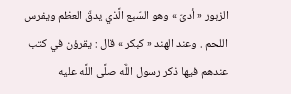الزبور « أدىّ » وهو السّبع الَّذي يدقّ العظم ويفرس اللحم . وعند الهند « كبكر » قال : يقرؤن في كتب عندهم فيها ذكر رسول اللَّه صلَّى اللَّه عليه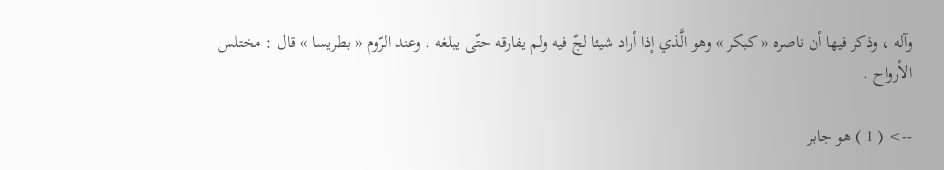وآله ، وذكر فيها أن ناصره « كبكر » وهو الَّذي إذا أراد شيئا لجّ فيه ولم يفارقه حتّى يبلغه . وعند الرّوم « بطريسا » قال : مختلس الأرواح .

--> ( 1 ) هو جابر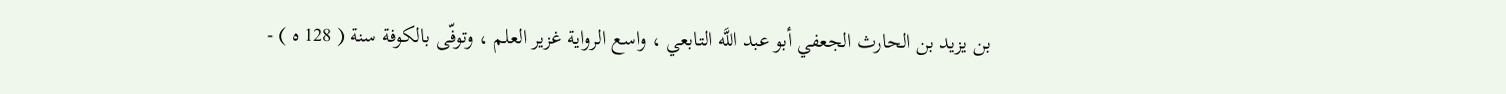بن يزيد بن الحارث الجعفي أبو عبد اللَّه التابعي ، واسع الرواية غزير العلم ، وتوفّى بالكوفة سنة ( 128 ه ) -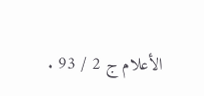الأعلام ج 2 / 93 .